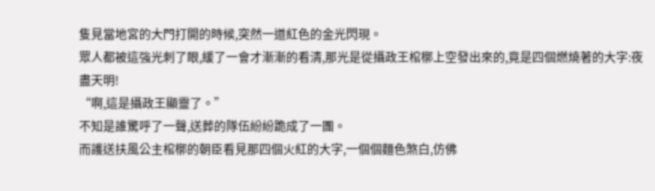隻見當地宮的大門打開的時候,突然一道紅色的金光閃現。
眾人都被這強光刺了眼,緩了一會才漸漸的看清,那光是從攝政王棺槨上空發出來的,竟是四個燃燒著的大字:夜盡天明!
“啊,這是攝政王顯靈了。”
不知是誰驚呼了一聲,送葬的隊伍紛紛跪成了一團。
而護送扶風公主棺槨的朝臣看見那四個火紅的大字,一個個麵色煞白,仿佛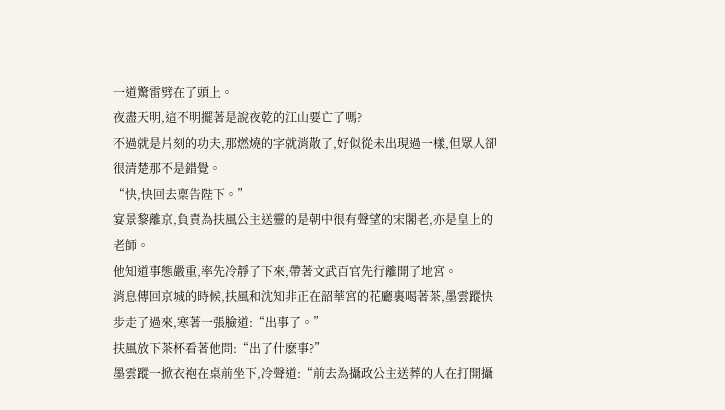一道驚雷劈在了頭上。
夜盡天明,這不明擺著是說夜乾的江山要亡了嗎?
不過就是片刻的功夫,那燃燒的字就消散了,好似從未出現過一樣,但眾人卻很清楚那不是錯覺。
“快,快回去稟告陛下。”
宴景黎離京,負責為扶風公主送靈的是朝中很有聲望的宋閣老,亦是皇上的老師。
他知道事態嚴重,率先冷靜了下來,帶著文武百官先行離開了地宮。
消息傳回京城的時候,扶風和沈知非正在韶華宮的花廳裏喝著茶,墨雲蹤快步走了過來,寒著一張臉道:“出事了。”
扶風放下茶杯看著他問:“出了什麽事?”
墨雲蹤一掀衣袍在桌前坐下,冷聲道:“前去為攝政公主送葬的人在打開攝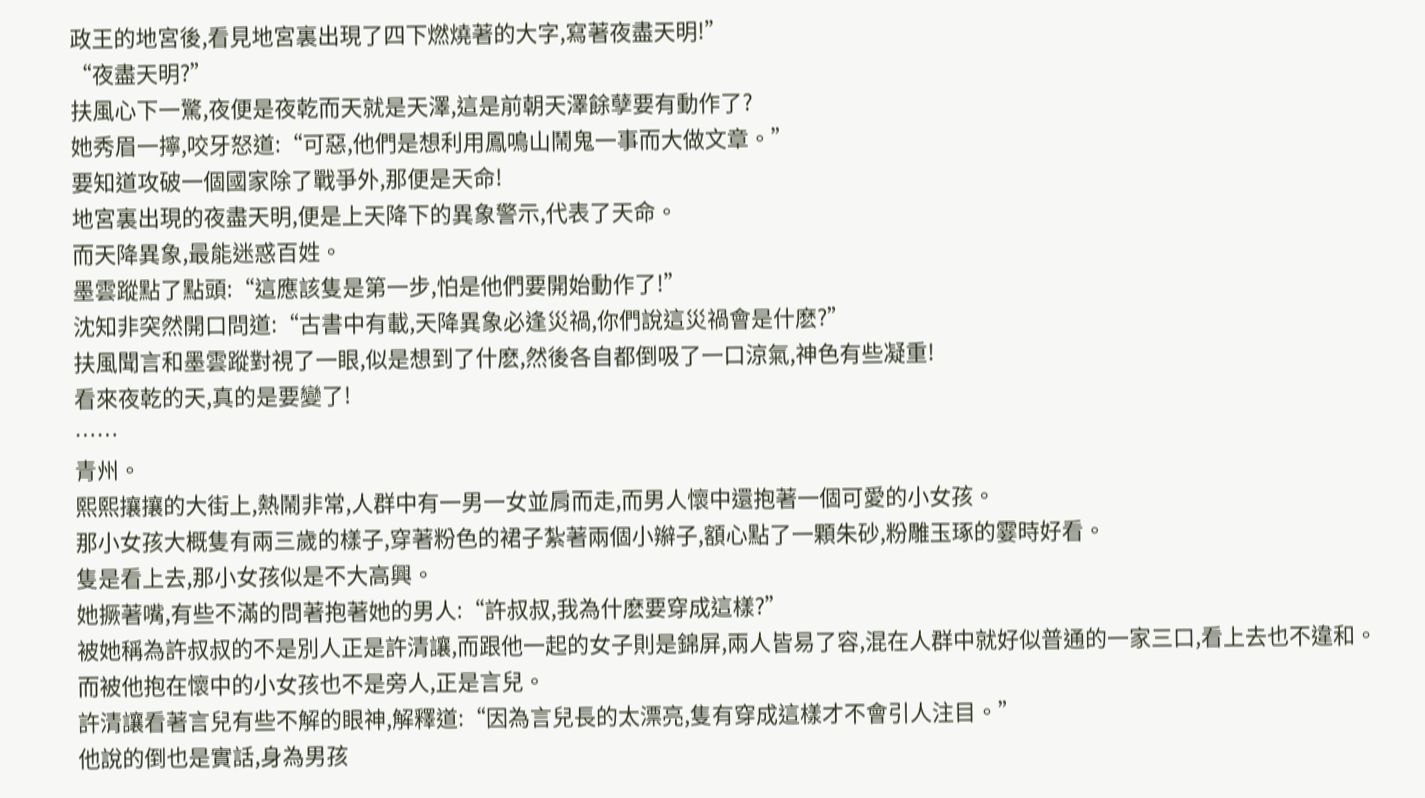政王的地宮後,看見地宮裏出現了四下燃燒著的大字,寫著夜盡天明!”
“夜盡天明?”
扶風心下一驚,夜便是夜乾而天就是天澤,這是前朝天澤餘孽要有動作了?
她秀眉一擰,咬牙怒道:“可惡,他們是想利用鳳鳴山鬧鬼一事而大做文章。”
要知道攻破一個國家除了戰爭外,那便是天命!
地宮裏出現的夜盡天明,便是上天降下的異象警示,代表了天命。
而天降異象,最能迷惑百姓。
墨雲蹤點了點頭:“這應該隻是第一步,怕是他們要開始動作了!”
沈知非突然開口問道:“古書中有載,天降異象必逢災禍,你們說這災禍會是什麽?”
扶風聞言和墨雲蹤對視了一眼,似是想到了什麽,然後各自都倒吸了一口涼氣,神色有些凝重!
看來夜乾的天,真的是要變了!
……
青州。
熙熙攘攘的大街上,熱鬧非常,人群中有一男一女並肩而走,而男人懷中還抱著一個可愛的小女孩。
那小女孩大概隻有兩三歲的樣子,穿著粉色的裙子紮著兩個小辮子,額心點了一顆朱砂,粉雕玉琢的霎時好看。
隻是看上去,那小女孩似是不大高興。
她撅著嘴,有些不滿的問著抱著她的男人:“許叔叔,我為什麽要穿成這樣?”
被她稱為許叔叔的不是別人正是許清讓,而跟他一起的女子則是錦屏,兩人皆易了容,混在人群中就好似普通的一家三口,看上去也不違和。
而被他抱在懷中的小女孩也不是旁人,正是言兒。
許清讓看著言兒有些不解的眼神,解釋道:“因為言兒長的太漂亮,隻有穿成這樣才不會引人注目。”
他說的倒也是實話,身為男孩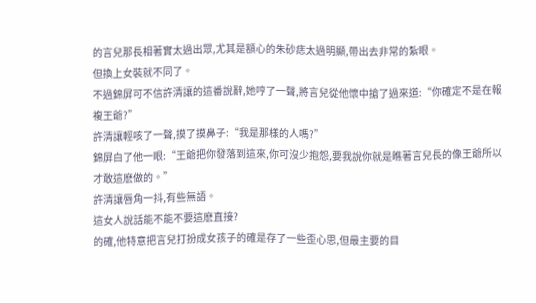的言兒那長相著實太過出眾,尤其是額心的朱砂痣太過明顯,帶出去非常的紮眼。
但換上女裝就不同了。
不過錦屏可不信許清讓的這番說辭,她哼了一聲,將言兒從他懷中搶了過來道:“你確定不是在報複王爺?”
許清讓輕咳了一聲,摸了摸鼻子:“我是那樣的人嗎?”
錦屏白了他一眼:“王爺把你發落到這來,你可沒少抱怨,要我說你就是瞧著言兒長的像王爺所以才敢這麽做的。”
許清讓唇角一抖,有些無語。
這女人說話能不能不要這麽直接?
的確,他特意把言兒打扮成女孩子的確是存了一些歪心思,但最主要的目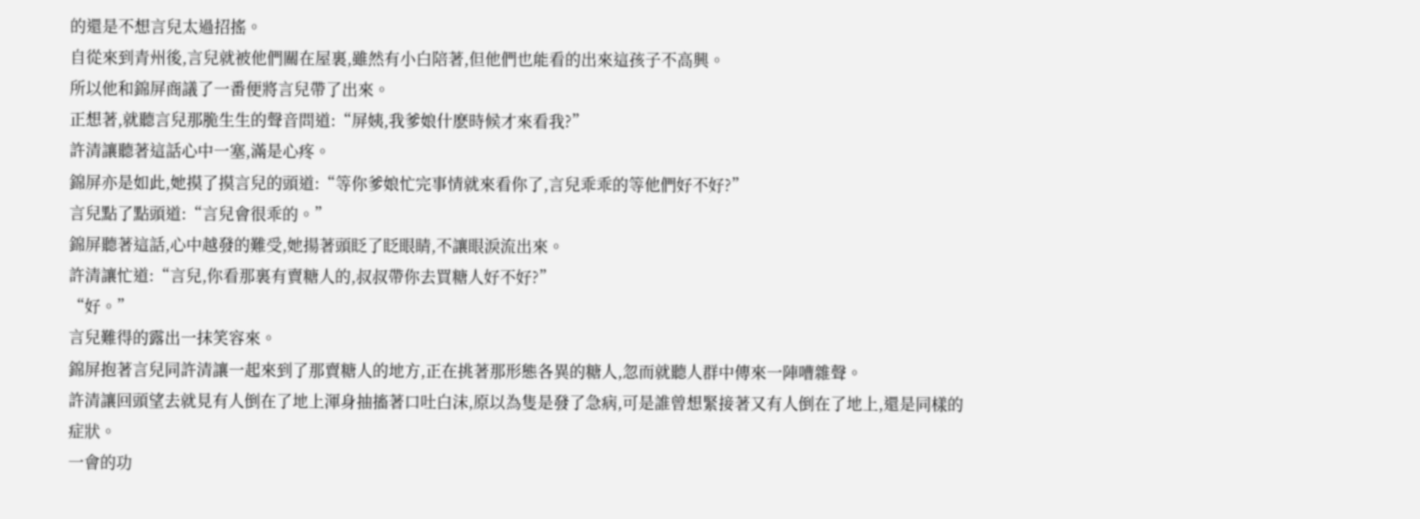的還是不想言兒太過招搖。
自從來到青州後,言兒就被他們關在屋裏,雖然有小白陪著,但他們也能看的出來這孩子不高興。
所以他和錦屏商議了一番便將言兒帶了出來。
正想著,就聽言兒那脆生生的聲音問道:“屏姨,我爹娘什麽時候才來看我?”
許清讓聽著這話心中一塞,滿是心疼。
錦屏亦是如此,她摸了摸言兒的頭道:“等你爹娘忙完事情就來看你了,言兒乖乖的等他們好不好?”
言兒點了點頭道:“言兒會很乖的。”
錦屏聽著這話,心中越發的難受,她揚著頭眨了眨眼睛,不讓眼淚流出來。
許清讓忙道:“言兒,你看那裏有賣糖人的,叔叔帶你去買糖人好不好?”
“好。”
言兒難得的露出一抹笑容來。
錦屏抱著言兒同許清讓一起來到了那賣糖人的地方,正在挑著那形態各異的糖人,忽而就聽人群中傳來一陣嘈雜聲。
許清讓回頭望去就見有人倒在了地上渾身抽搐著口吐白沫,原以為隻是發了急病,可是誰曾想緊接著又有人倒在了地上,還是同樣的症狀。
一會的功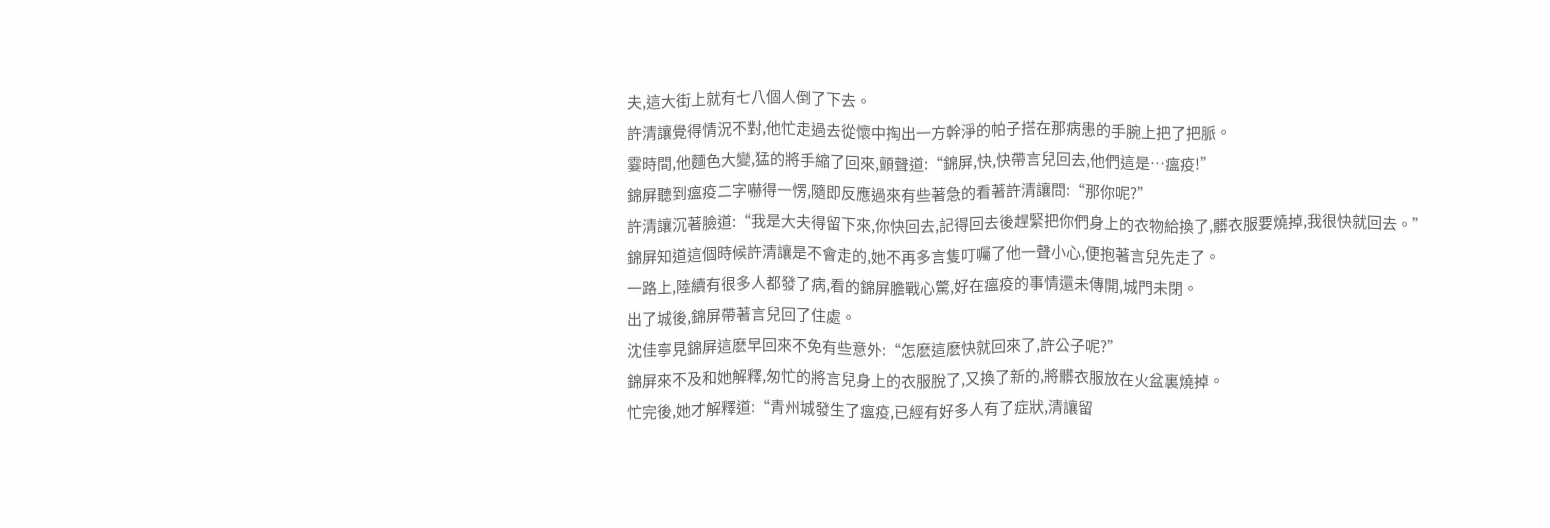夫,這大街上就有七八個人倒了下去。
許清讓覺得情況不對,他忙走過去從懷中掏出一方幹淨的帕子搭在那病患的手腕上把了把脈。
霎時間,他麵色大變,猛的將手縮了回來,顫聲道:“錦屏,快,快帶言兒回去,他們這是…瘟疫!”
錦屏聽到瘟疫二字嚇得一愣,隨即反應過來有些著急的看著許清讓問:“那你呢?”
許清讓沉著臉道:“我是大夫得留下來,你快回去,記得回去後趕緊把你們身上的衣物給換了,髒衣服要燒掉,我很快就回去。”
錦屏知道這個時候許清讓是不會走的,她不再多言隻叮囑了他一聲小心,便抱著言兒先走了。
一路上,陸續有很多人都發了病,看的錦屏膽戰心驚,好在瘟疫的事情還未傳開,城門未閉。
出了城後,錦屏帶著言兒回了住處。
沈佳寧見錦屏這麽早回來不免有些意外:“怎麽這麽快就回來了,許公子呢?”
錦屏來不及和她解釋,匆忙的將言兒身上的衣服脫了,又換了新的,將髒衣服放在火盆裏燒掉。
忙完後,她才解釋道:“青州城發生了瘟疫,已經有好多人有了症狀,清讓留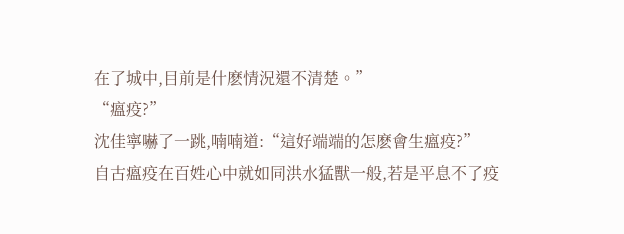在了城中,目前是什麽情況還不清楚。”
“瘟疫?”
沈佳寧嚇了一跳,喃喃道:“這好端端的怎麽會生瘟疫?”
自古瘟疫在百姓心中就如同洪水猛獸一般,若是平息不了疫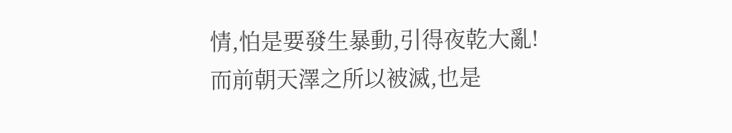情,怕是要發生暴動,引得夜乾大亂!
而前朝天澤之所以被滅,也是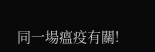同一場瘟疫有關!